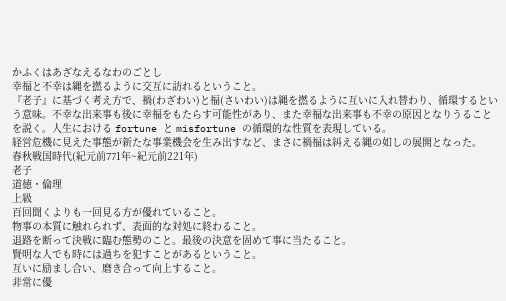かふくはあざなえるなわのごとし
幸福と不幸は縄を撚るように交互に訪れるということ。
『老子』に基づく考え方で、禍(わざわい)と福(さいわい)は縄を撚るように互いに入れ替わり、循環するという意味。不幸な出来事も後に幸福をもたらす可能性があり、また幸福な出来事も不幸の原因となりうることを説く。人生における fortune と misfortune の循環的な性質を表現している。
経営危機に見えた事態が新たな事業機会を生み出すなど、まさに禍福は糾える縄の如しの展開となった。
春秋戦国時代(紀元前771年~紀元前221年)
老子
道徳・倫理
上級
百回聞くよりも一回見る方が優れていること。
物事の本質に触れられず、表面的な対処に終わること。
退路を断って決戦に臨む態勢のこと。最後の決意を固めて事に当たること。
賢明な人でも時には過ちを犯すことがあるということ。
互いに励まし合い、磨き合って向上すること。
非常に優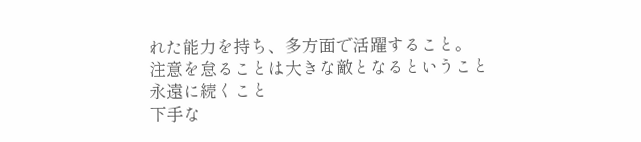れた能力を持ち、多方面で活躍すること。
注意を怠ることは大きな敵となるということ
永遠に続くこと
下手な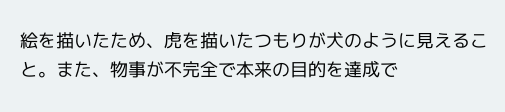絵を描いたため、虎を描いたつもりが犬のように見えること。また、物事が不完全で本来の目的を達成で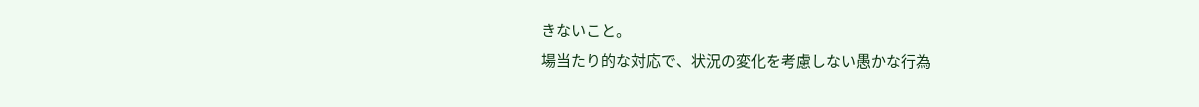きないこと。
場当たり的な対応で、状況の変化を考慮しない愚かな行為